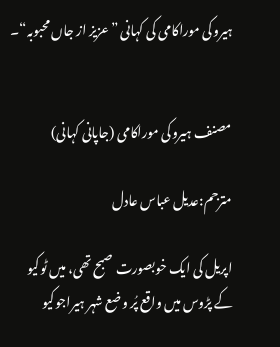ہیروکی موراکامی کی کہانی ”عزیز از جاں محبوبہ“۔


مصنف ہیروکی موراکامی (جاپانی کہانی)

مترجم:عدیل عباس عادل

اپریل کی ایک خوبصورت صبح تھی، میں ٹوکیو کے پڑوس میں واقع پُر وضع شہر ہیراجوکیو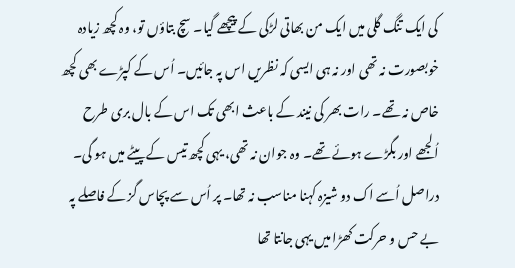کی ایک تنگ گلی میں ایک من بھاتی لڑکی کے پیچھے گیا۔ سچ بتاؤں تو، وہ کچھ زیادہ خوبصورت نہ تھی اور نہ ہی ایسی کہ نظریں اس پہ جائیں۔ اُس کے کپڑے بھی کچھ خاص نہ تھے۔ رات بھر کی نیند کے باعث ابھی تک اس کے بال بری طرح اُلجھے اور بگڑے ہوئے تھے۔ وہ جوان نہ تھی، یہی کچھ تیس کے پیٹے میں ہو گی۔ دراصل اُسے اک دو شیزہ کہنا مناسب نہ تھا۔ پر اُس سے پچاس گز کے فاصلے پہ بے حس و حرکت کھڑا میں یہی جانتا تھا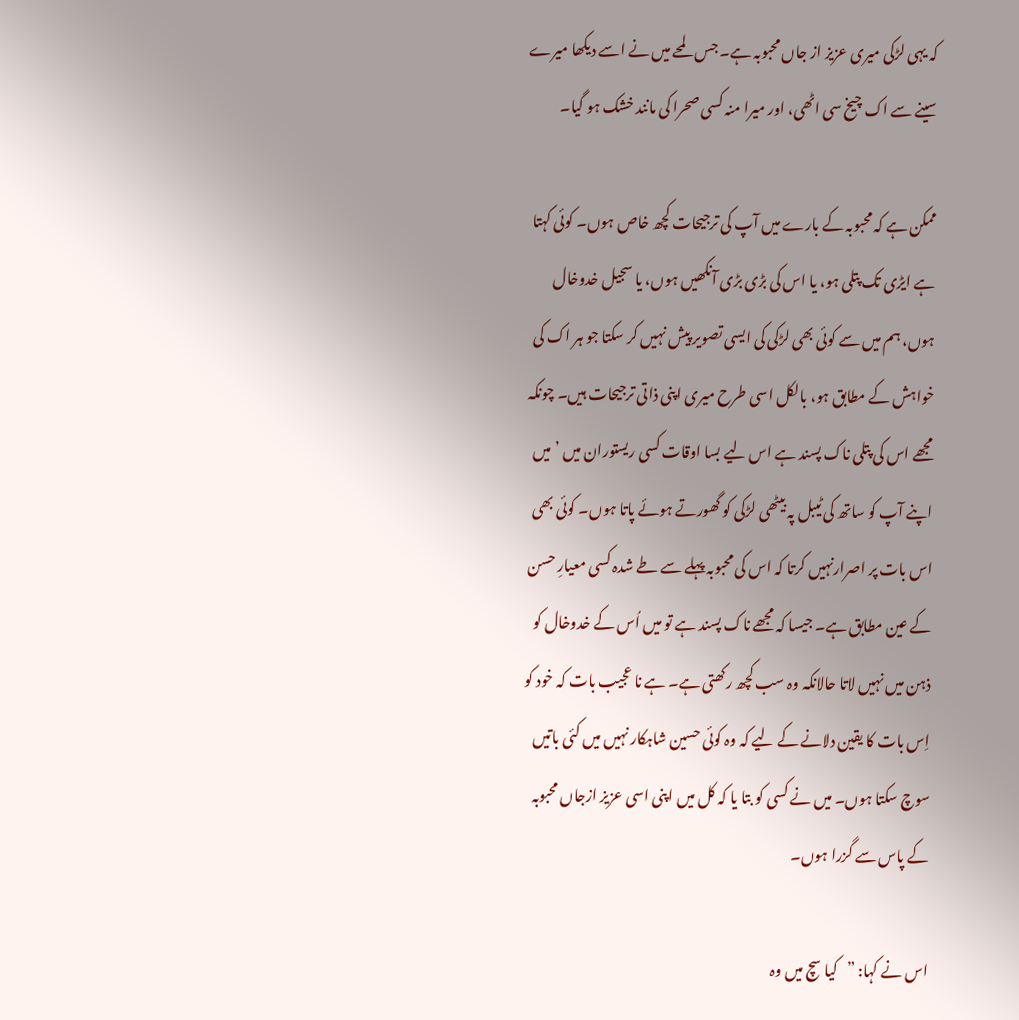کہ یہی لڑکی میری عزیز از جاں محبوبہ ہے۔ جس لمحے میں نے اسے دیکھا میرے سینے سے اک چیخ سی اٹھی، اور میرا منہ کسی صحرا کی مانند خشک ہو گیا۔

ممکن ہے کہ محبوبہ کے بارے میں آپ کی ترجیحات کچھ خاص ہوں۔ کوئی کہتا ہے ایڑی تک پتلی ہو، یا اس کی بڑی بڑی آنکھیں ہوں، یا سجیل خدوخال ہوں، ہم میں سے کوئی بھی لڑکی کی ایسی تصویر پیش نہیں کر سکتا جو ہر اک کی خواہش کے مطابق ہو، بالکل اسی طرح میری اپنی ذاتی ترجیحات ہیں۔ چونکہ مجھے اس کی پتلی ناک پسند ہے اس لیے بسا اوقات کسی ریستوران میں ’میں اپنے آپ کو ساتھ کی ٹیبل پہ بیٹھی لڑکی کو گھورتے ہوئے پاتا ہوں۔ کوئی بھی اس بات پر اصرارنہیں کرتا کہ اس کی محبوبہ پہلے سے طے شدہ کسی معیارِ حسن کے عین مطابق ہے۔ جیسا کہ مجھے ناک پسند ہے تو میں اُس کے خدوخال کو ذہن میں نہیں لاتا حالانکہ وہ سب کچھ رکھتی ہے۔ ہے نا عجیب بات کہ خود کو اِس بات کا یقین دلانے کے لیے کہ وہ کوئی حسین شاہکار نہیں میں کئی باتیں سوچ سکتا ہوں۔ میں نے کسی کو بتا یا کہ کل میں اپنی اسی عزیز ازجاں محبوبہ کے پاس سے گزرا ہوں۔

اس نے کہا: ”کیا سچ میں وہ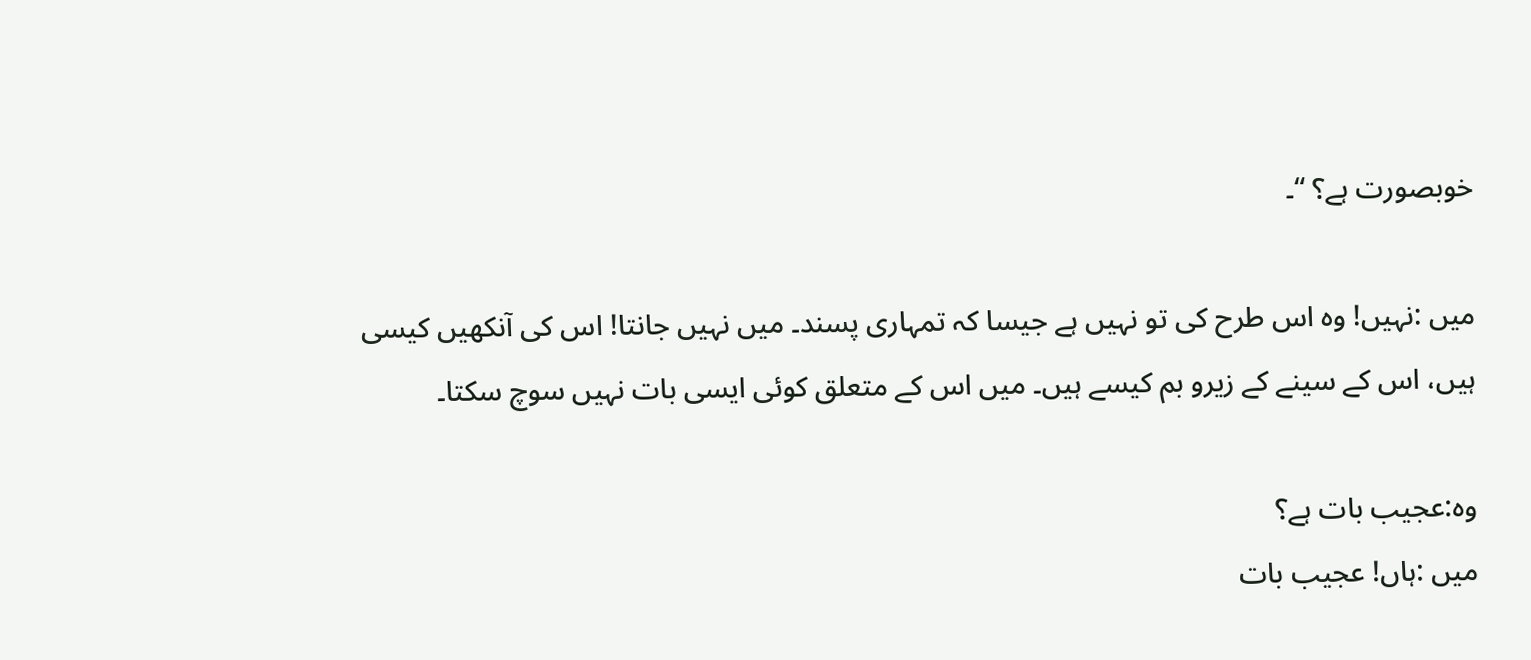خوبصورت ہے؟ “۔

میں :نہیں! وہ اس طرح کی تو نہیں ہے جیسا کہ تمہاری پسند۔ میں نہیں جانتا! اس کی آنکھیں کیسی ہیں، اس کے سینے کے زیرو بم کیسے ہیں۔ میں اس کے متعلق کوئی ایسی بات نہیں سوچ سکتا۔

وہ:عجیب بات ہے؟
میں :ہاں! عجیب بات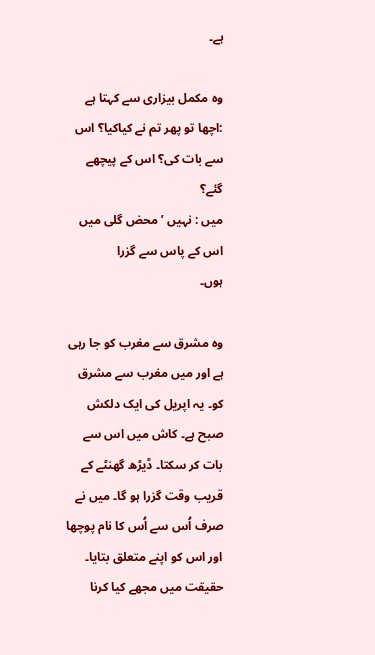ہے۔

وہ مکمل بیزاری سے کہتا ہے :اچھا تو پھر تم نے کیاکیا؟ اس سے بات کی؟ اس کے پیچھے گئے؟
میں : نہیں ’محض گلی میں اس کے پاس سے گزرا
ہوں۔

وہ مشرق سے مغرب کو جا رہی ہے اور میں مغرب سے مشرق کو۔ یہ اپریل کی ایک دلکش صبح ہے۔ کاش میں اس سے بات کر سکتا۔ ڈیڑھ گھنٹے کے قریب وقت گزرا ہو گا۔ میں نے صرف اُس سے اُس کا نام پوچھا اور اس کو اپنے متعلق بتایا۔ حقیقت میں مجھے کیا کرنا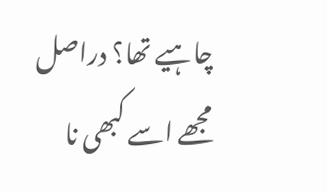چاہیے تھا؟ دراصل مجھے اسے کبھی نا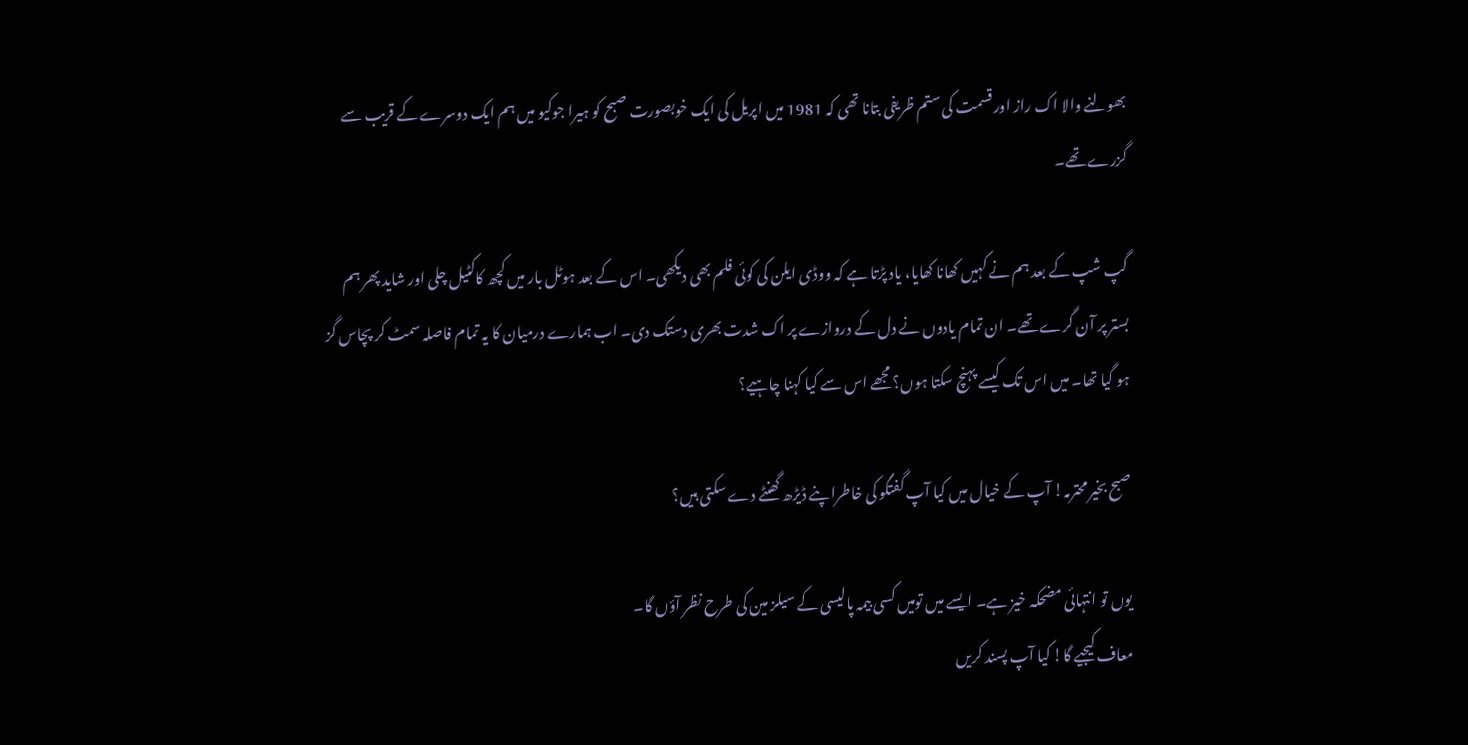بھولنے والا اک راز اور قسمت کی ستم ظریفی بتانا تھی کہ 1981 میں اپریل کی ایک خوبصورت صبح کو ہیرا جوکیو میں ہم ایک دوسرے کے قریب سے گزرے تھے۔

گپ شپ کے بعد ہم نے کہیں کھانا کھایا، یاد پڑتا ہے کہ ووڈی ایلن کی کوئی فلم بھی دیکھی۔ اس کے بعد ہوٹل بار میں کچھ کاکٹیل چلی اور شاید پھر ہم بستر پر آن گرے تھے۔ ان تمام یادوں نے دل کے دروازے پر اک شدت بھری دستک دی۔ اب ہمارے درمیان کا یہ تمام فاصلہ سمٹ کر پچاس گز ہو گیا تھا۔ میں اس تک کیسے پہنچ سکتا ہوں؟ مجھے اس سے کیا کہنا چاہیے؟

صبح بخیر محترمہ! آپ کے خیال میں کیا آپ گفتگو کی خاطراپنے ڈیڑھ گھنٹے دے سکتی ہیں؟

یوں تو انتہائی مضحکہ خیز ہے۔ ایسے میں تومیں کسی بیمہ پالیسی کے سیلز مین کی طرح نظر آؤں گا۔
معاف کیجیے گا! کیا آپ پسند کریں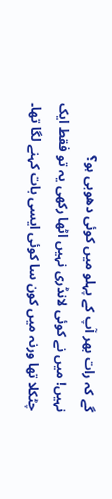گے کہ رات بھر آپ کے پہلو میں کوئی دھوبی ہو؟
نہیں! میں نے کوئی لانڈری نہیں اٹھا رکھی یہ تو فقط ایک چٹکلا تھا ورنہ میں کون سا کوئی ایسی بات کہنے لگا تھا۔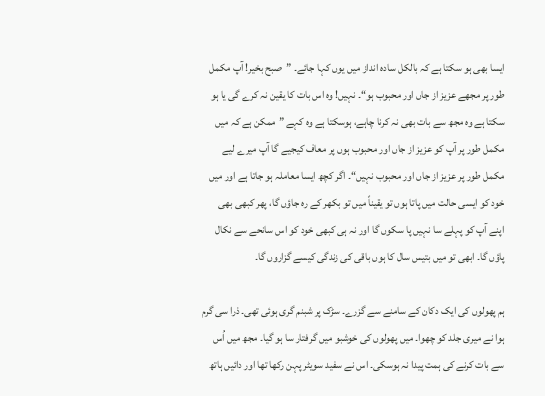ایسا بھی ہو سکتا ہے کہ بالکل سادہ انداز میں یوں کہا جائے۔ ”صبح بخیر! آپ مکمل طور پر مجھے عزیز از جاں اور محبوب ہو“۔ نہیں! وہ اس بات کا یقین نہ کرے گی یا ہو سکتا ہے وہ مجھ سے بات بھی نہ کرنا چاہے، ہوسکتا ہے وہ کہے ”ممکن ہے کہ میں مکمل طور پر آپ کو عزیز از جاں اور محبوب ہوں پر معاف کیجیے گا آپ میرے لیے مکمل طور پر عزیز از جاں اور محبوب نہیں“۔ اگر کچھ ایسا معاملہ ہو جاتا ہے اور میں خود کو ایسی حالت میں پاتا ہوں تو یقیناً میں تو بکھر کے رہ جاؤں گا، پھر کبھی بھی اپنے آپ کو پہلے سا نہیں پا سکوں گا اور نہ ہی کبھی خود کو اس سانحے سے نکال پاؤں گا۔ ابھی تو میں بتیس سال کا ہوں باقی کی زندگی کیسے گزاروں گا۔

ہم پھولوں کی ایک دکان کے سامنے سے گزرے۔ سڑک پر شبنم گری ہوئی تھی۔ ذرا سی گرم ہوا نے میری جلد کو چھوا۔ میں پھولوں کی خوشبو میں گرفتار سا ہو گیا۔ مجھ میں اُس سے بات کرنے کی ہمت پیدا نہ ہوسکی۔ اس نے سفید سویٹر پہن رکھا تھا اور دائیں ہاتھ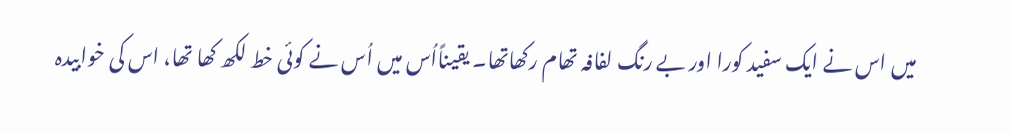میں اس نے ایک سفید کورا اور بے رنگ لفافہ تھام رکھاتھا۔ یقیناًاُس میں اُس نے کوئی خط لکھ کھا تھا، اس کی خوابیدہ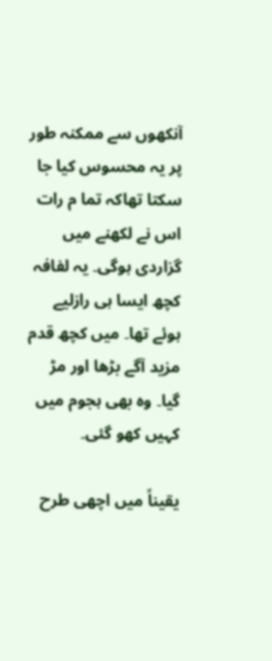آنکھوں سے ممکنہ طور پر یہ محسوس کیا جا سکتا تھاکہ تما م رات اس نے لکھنے میں گزاردی ہوگی۔ یہ لفافہ کچھ ایسا ہی رازلیے ہوئے تھا۔ میں کچھ قدم مزید آگے بڑھا اور مڑ گیا۔ وہ بھی ہجوم میں کہیں کھو گئی۔

یقیناً میں اچھی طرح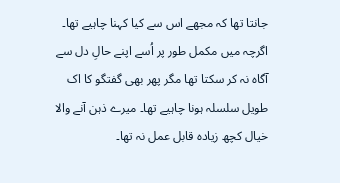جانتا تھا کہ مجھے اس سے کیا کہنا چاہیے تھا۔ اگرچہ میں مکمل طور پر اُسے اپنے حالِ دل سے آگاہ نہ کر سکتا تھا مگر پھر بھی گفتگو کا اک طویل سلسلہ ہونا چاہیے تھا۔ میرے ذہن آنے والا خیال کچھ زیادہ قابل عمل نہ تھا۔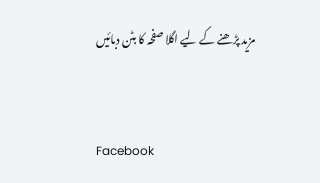مزید پڑھنے کے لیے اگلا صفحہ کا بٹن دبائیں


Facebook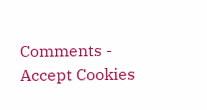Comments - Accept Cookies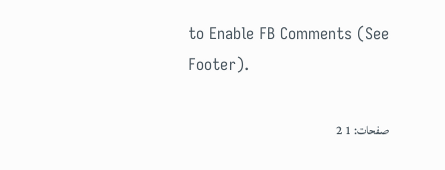to Enable FB Comments (See Footer).

صفحات: 1 2